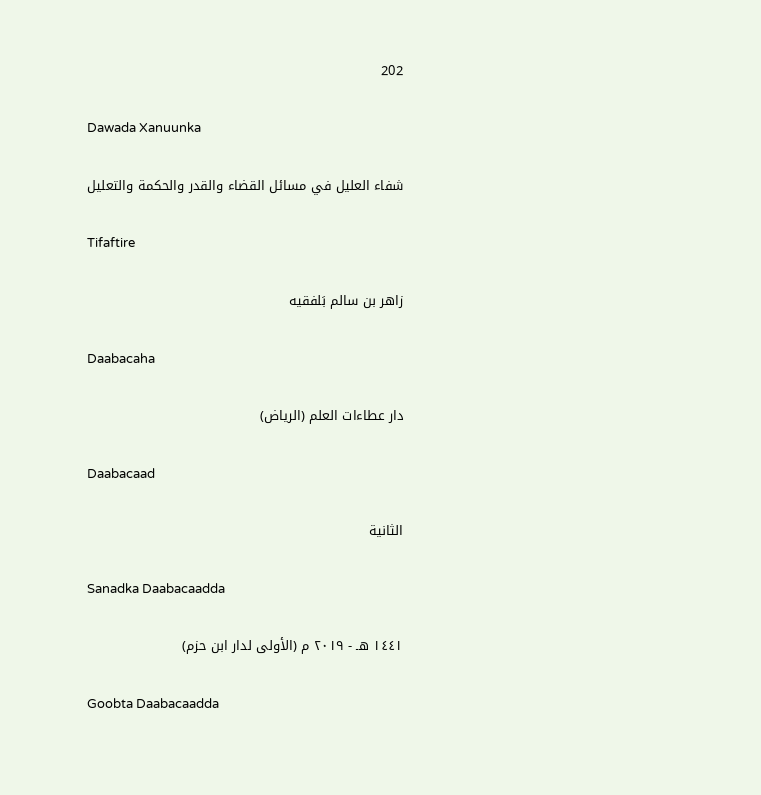202

Dawada Xanuunka

شفاء العليل في مسائل القضاء والقدر والحكمة والتعليل

Tifaftire

زاهر بن سالم بَلفقيه

Daabacaha

دار عطاءات العلم (الرياض)

Daabacaad

الثانية

Sanadka Daabacaadda

١٤٤١ هـ - ٢٠١٩ م (الأولى لدار ابن حزم)

Goobta Daabacaadda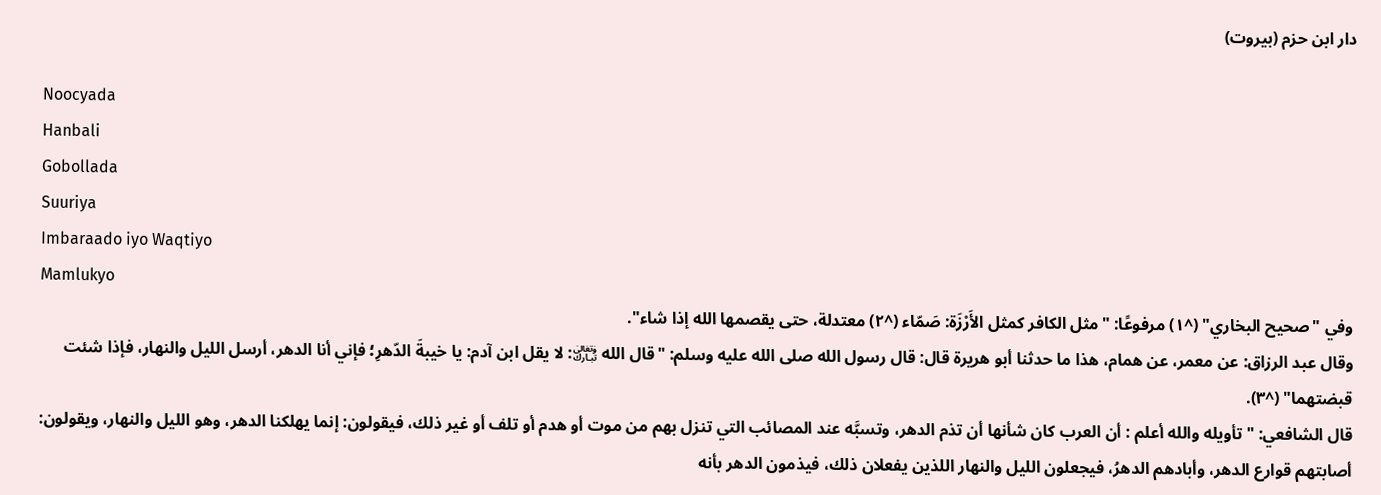دار ابن حزم (بيروت)

Noocyada
Hanbali
Gobollada
Suuriya
Imbaraado iyo Waqtiyo
Mamlukyo
وفي "صحيح البخاري" (^١) مرفوعًا: "مثل الكافر كمثل الأَرْزَة: صَمّاء (^٢) معتدلة، حتى يقصمها الله إذا شاء".
وقال عبد الرزاق: عن معمر، عن همام، هذا ما حدثنا أبو هريرة قال: قال رسول الله صلى الله عليه وسلم: "قال الله ﵎: لا يقل ابن آدم: يا خيبةَ الدّهرِ؛ فإني أنا الدهر، أرسل الليل والنهار، فإذا شئت قبضتهما" (^٣).
قال الشافعي: "تأويله والله أعلم : أن العرب كان شأنها أن تذم الدهر، وتسبَّه عند المصائب التي تنزل بهم من موت أو هدم أو تلف أو غير ذلك، فيقولون: إنما يهلكنا الدهر، وهو الليل والنهار، ويقولون: أصابتهم قوارع الدهر، وأبادهم الدهرُ، فيجعلون الليل والنهار اللذين يفعلان ذلك، فيذمون الدهر بأنه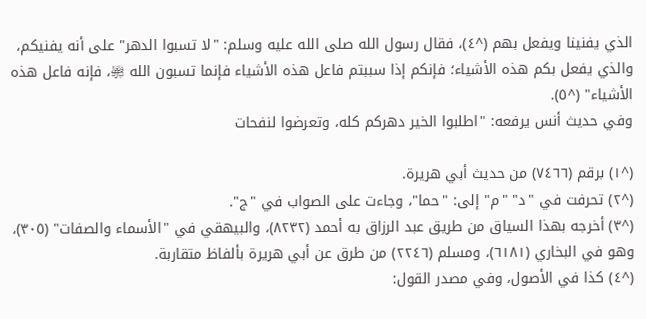الذي يفنينا ويفعل بهم (^٤)، فقال رسول الله صلى الله عليه وسلم: "لا تسبوا الدهر" على أنه يفنيكم، والذي يفعل بكم هذه الأشياء؛ فإنكم إذا سببتم فاعل هذه الأشياء فإنما تسبون الله ﵎، فإنه فاعل هذه الأشياء" (^٥).
وفي حديث أنس يرفعه: "اطلبوا الخير دهركم كله، وتعرضوا لنفحات

(^١) برقم (٧٤٦٦) من حديث أبي هريرة.
(^٢) تحرفت في "د" "م" إلى: "حما"، وجاءت على الصواب في "ج".
(^٣) أخرجه بهذا السياق من طريق عبد الرزاق به أحمد (٨٢٣٢)، والبيهقي في "الأسماء والصفات" (٣٠٥)، وهو في البخاري (٦١٨١)، ومسلم (٢٢٤٦) من طرق عن أبي هريرة بألفاظ متقاربة.
(^٤) كذا في الأصول، وفي مصدر القول: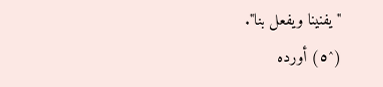"يفنينا ويفعل بنا".
(^٥) أورده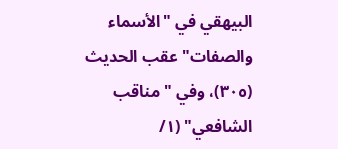البيهقي في "الأسماء والصفات" عقب الحديث (٣٠٥)، وفي "مناقب الشافعي" (١/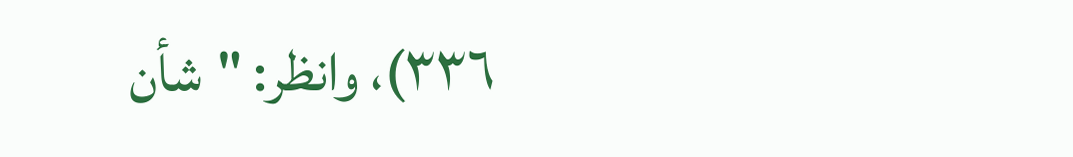٣٣٦)، وانظر: "شأن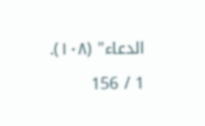الدعاء" (١٠٨).

1 / 156